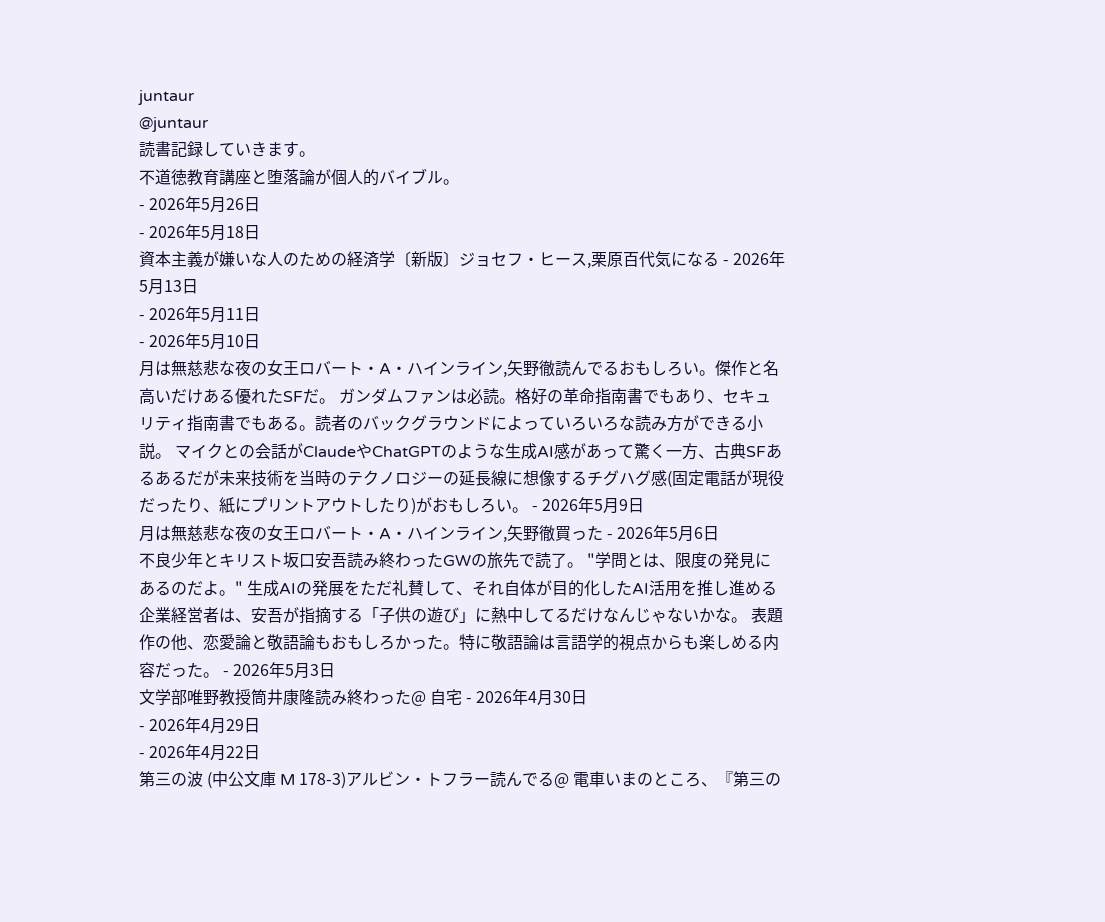juntaur
@juntaur
読書記録していきます。
不道徳教育講座と堕落論が個人的バイブル。
- 2026年5月26日
- 2026年5月18日
資本主義が嫌いな人のための経済学〔新版〕ジョセフ・ヒース,栗原百代気になる - 2026年5月13日
- 2026年5月11日
- 2026年5月10日
月は無慈悲な夜の女王ロバート・A・ハインライン,矢野徹読んでるおもしろい。傑作と名高いだけある優れたSFだ。 ガンダムファンは必読。格好の革命指南書でもあり、セキュリティ指南書でもある。読者のバックグラウンドによっていろいろな読み方ができる小説。 マイクとの会話がClaudeやChatGPTのような生成AI感があって驚く一方、古典SFあるあるだが未来技術を当時のテクノロジーの延長線に想像するチグハグ感(固定電話が現役だったり、紙にプリントアウトしたり)がおもしろい。 - 2026年5月9日
月は無慈悲な夜の女王ロバート・A・ハインライン,矢野徹買った - 2026年5月6日
不良少年とキリスト坂口安吾読み終わったGWの旅先で読了。 "学問とは、限度の発見にあるのだよ。" 生成AIの発展をただ礼賛して、それ自体が目的化したAI活用を推し進める企業経営者は、安吾が指摘する「子供の遊び」に熱中してるだけなんじゃないかな。 表題作の他、恋愛論と敬語論もおもしろかった。特に敬語論は言語学的視点からも楽しめる内容だった。 - 2026年5月3日
文学部唯野教授筒井康隆読み終わった@ 自宅 - 2026年4月30日
- 2026年4月29日
- 2026年4月22日
第三の波 (中公文庫 M 178-3)アルビン・トフラー読んでる@ 電車いまのところ、『第三の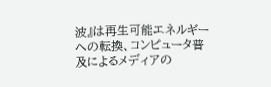波』は再生可能エネルギーへの転換、コンピュータ普及によるメディアの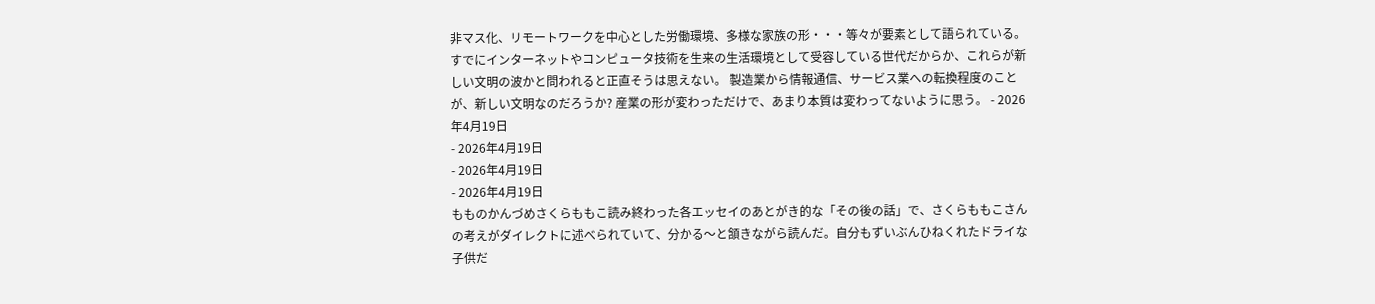非マス化、リモートワークを中心とした労働環境、多様な家族の形・・・等々が要素として語られている。 すでにインターネットやコンピュータ技術を生来の生活環境として受容している世代だからか、これらが新しい文明の波かと問われると正直そうは思えない。 製造業から情報通信、サービス業への転換程度のことが、新しい文明なのだろうか? 産業の形が変わっただけで、あまり本質は変わってないように思う。 - 2026年4月19日
- 2026年4月19日
- 2026年4月19日
- 2026年4月19日
もものかんづめさくらももこ読み終わった各エッセイのあとがき的な「その後の話」で、さくらももこさんの考えがダイレクトに述べられていて、分かる〜と頷きながら読んだ。自分もずいぶんひねくれたドライな子供だ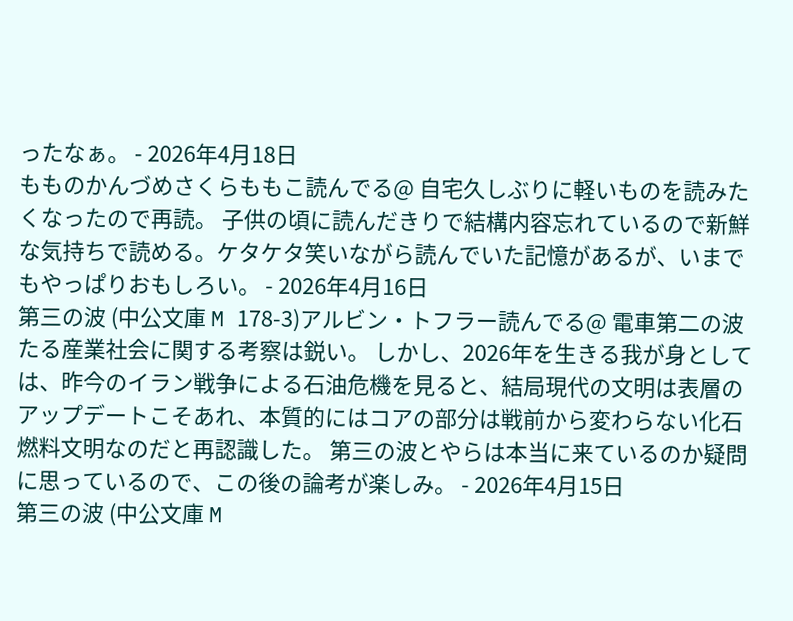ったなぁ。 - 2026年4月18日
もものかんづめさくらももこ読んでる@ 自宅久しぶりに軽いものを読みたくなったので再読。 子供の頃に読んだきりで結構内容忘れているので新鮮な気持ちで読める。ケタケタ笑いながら読んでいた記憶があるが、いまでもやっぱりおもしろい。 - 2026年4月16日
第三の波 (中公文庫 M 178-3)アルビン・トフラー読んでる@ 電車第二の波たる産業社会に関する考察は鋭い。 しかし、2026年を生きる我が身としては、昨今のイラン戦争による石油危機を見ると、結局現代の文明は表層のアップデートこそあれ、本質的にはコアの部分は戦前から変わらない化石燃料文明なのだと再認識した。 第三の波とやらは本当に来ているのか疑問に思っているので、この後の論考が楽しみ。 - 2026年4月15日
第三の波 (中公文庫 M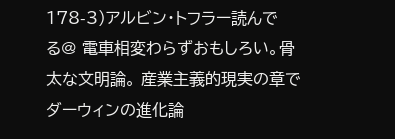178-3)アルビン・トフラー読んでる@ 電車相変わらずおもしろい。骨太な文明論。 産業主義的現実の章でダーウィンの進化論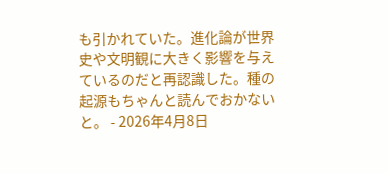も引かれていた。進化論が世界史や文明観に大きく影響を与えているのだと再認識した。種の起源もちゃんと読んでおかないと。 - 2026年4月8日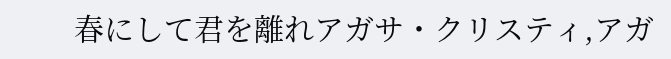春にして君を離れアガサ・クリスティ,アガ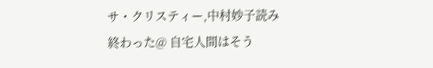サ・クリスティー,中村妙子読み終わった@ 自宅人間はそう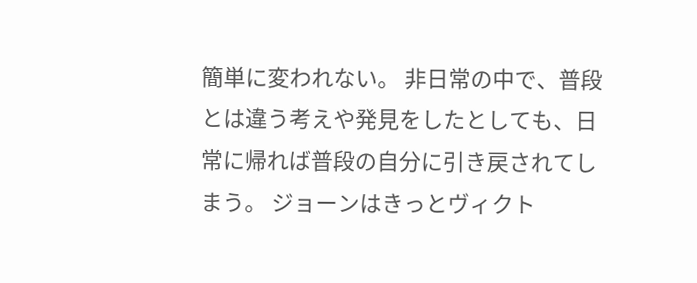簡単に変われない。 非日常の中で、普段とは違う考えや発見をしたとしても、日常に帰れば普段の自分に引き戻されてしまう。 ジョーンはきっとヴィクト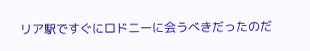リア駅ですぐにロドニーに会うべきだったのだ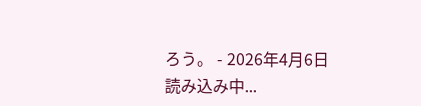ろう。 - 2026年4月6日
読み込み中...